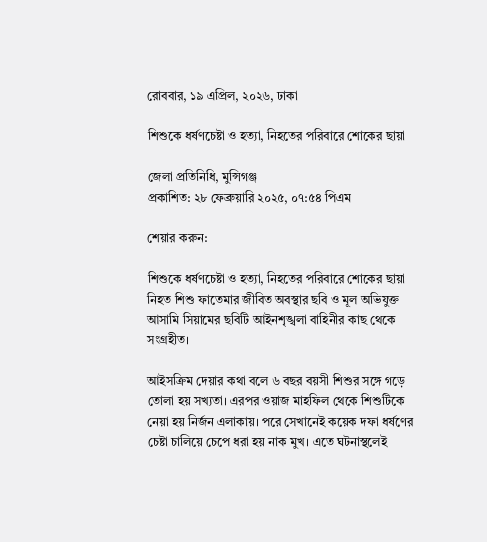রোববার, ১৯ এপ্রিল, ২০২৬, ঢাকা

শিশুকে ধর্ষণচেষ্টা ও হত্যা, নিহতের পরিবারে শোকের ছায়া

জেলা প্রতিনিধি, মুন্সিগঞ্জ
প্রকাশিত: ২৮ ফেব্রুয়ারি ২০২৫, ০৭:৫৪ পিএম

শেয়ার করুন:

শিশুকে ধর্ষণচেষ্টা ও হত্যা, নিহতের পরিবারে শোকের ছায়া
নিহত শিশু ফাতেমার জীবিত অবস্থার ছবি ও মূল অভিযুক্ত আসামি সিয়ামের ছবিটি আইনশৃঙ্খলা বাহিনীর কাছ থেকে সংগ্রহীত।

আইসক্রিম দেয়ার কথা বলে ৬ বছর বয়সী শিশুর সঙ্গে গড়ে তোলা হয় সখ্যতা। এরপর ওয়াজ মাহফিল থেকে শিশুটিকে নেয়া হয় নির্জন এলাকায়। পরে সেখানেই কয়েক দফা ধর্ষণের চেষ্টা চালিয়ে চেপে ধরা হয় নাক মুখ। এতে ঘটনাস্থলেই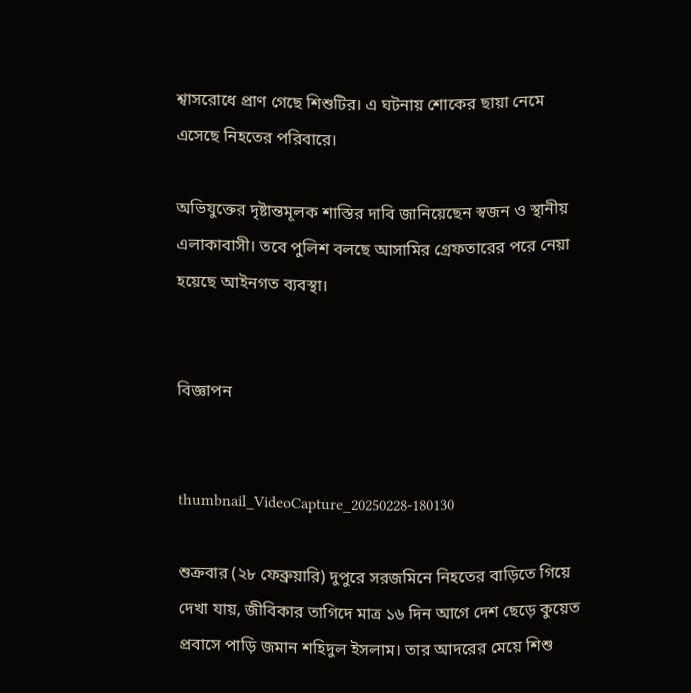শ্বাসরোধে প্রাণ গেছে শিশুটির। এ ঘটনায় শোকের ছায়া নেমে এসেছে নিহতের পরিবারে।

অভিযুক্তের দৃষ্টান্তমূলক শাস্তির দাবি জানিয়েছেন স্বজন ও স্থানীয় এলাকাবাসী। তবে পুলিশ বলছে আসামির গ্রেফতারের পরে নেয়া হয়েছে আইনগত ব্যবস্থা।


বিজ্ঞাপন


thumbnail_VideoCapture_20250228-180130

শুক্রবার (২৮ ফেব্রুয়ারি) দুপুরে সরজমিনে নিহতের বাড়িতে গিয়ে দেখা যায়, জীবিকার তাগিদে মাত্র ১৬ দিন আগে দেশ ছেড়ে কুয়েত প্রবাসে পাড়ি জমান শহিদুল ইসলাম। তার আদরের মেয়ে শিশু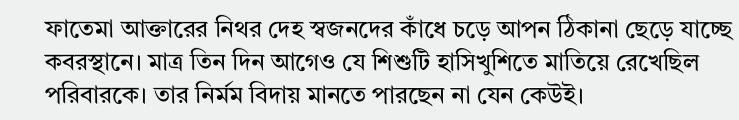ফাতেমা আক্তারের নিথর দেহ স্বজনদের কাঁধে চড়ে আপন ঠিকানা ছেড়ে যাচ্ছে কবরস্থানে। মাত্র তিন দিন আগেও যে শিশুটি হাসিখুশিতে মাতিয়ে রেখেছিল পরিবারকে। তার নির্মম বিদায় মানতে পারছেন না যেন কেউই।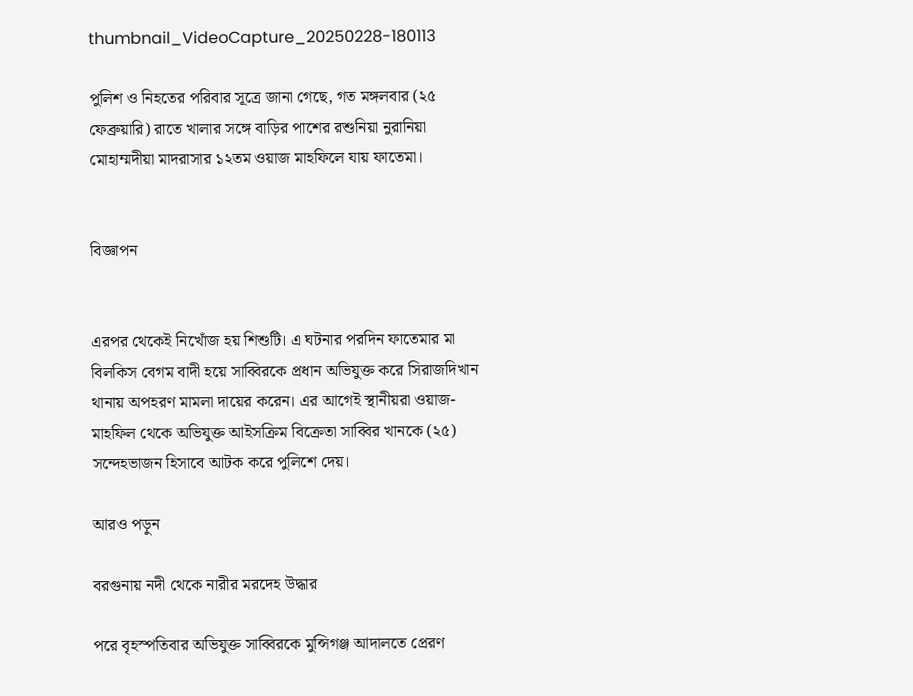thumbnail_VideoCapture_20250228-180113

পুলিশ ও নিহতের পরিবার সূত্রে জানা গেছে, গত মঙ্গলবার (২৫ ফেব্রুয়ারি) রাতে খালার সঙ্গে বাড়ির পাশের রশুনিয়া নুরানিয়া মোহাম্মদীয়া মাদরাসার ১২তম ওয়াজ মাহফিলে যায় ফাতেমা।


বিজ্ঞাপন


এরপর থেকেই নিখোঁজ হয় শিশুটি। এ ঘটনার পরদিন ফাতেমার মা বিলকিস বেগম বাদী হয়ে সাব্বিরকে প্রধান অভিযুক্ত করে সিরাজদিখান থানায় অপহরণ মামলা দায়ের করেন। এর আগেই স্থানীয়রা ওয়াজ-মাহফিল থেকে অভিযুক্ত আইসক্রিম বিক্রেতা সাব্বির খানকে (২৫) সন্দেহভাজন হিসাবে আটক করে পুলিশে দেয়।

আরও পড়ুন

বরগুনায় নদী থেকে নারীর মরদেহ উদ্ধার

পরে বৃহস্পতিবার অভিযুক্ত সাব্বিরকে মুন্সিগঞ্জ আদালতে প্রেরণ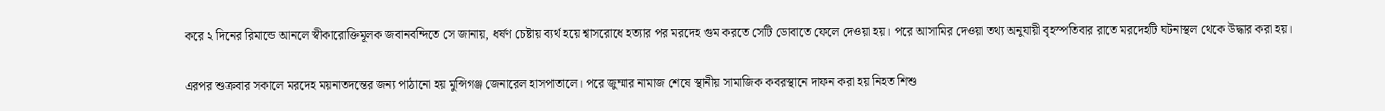করে ২ দিনের রিমান্ডে আনলে স্বীকারোক্তিমূলক জবানবন্দিতে সে জানায়, ধর্ষণ চেষ্টায় ব্যর্থ হয়ে শ্বাসরোধে হত্যার পর মরদেহ গুম করতে সেটি ডোবাতে ফেলে দেওয়া হয়। পরে আসামির দেওয়া তথ্য অনুযায়ী বৃহস্পতিবার রাতে মরদেহটি ঘটনাস্থল থেকে উদ্ধার করা হয়।

এরপর শুক্রবার সকালে মরদেহ ময়নাতদন্তের জন্য পাঠানো হয় মুন্সিগঞ্জ জেনারেল হাসপাতালে। পরে জুম্মার নামাজ শেষে স্থানীয় সামাজিক কবরস্থানে দাফন করা হয় নিহত শিশু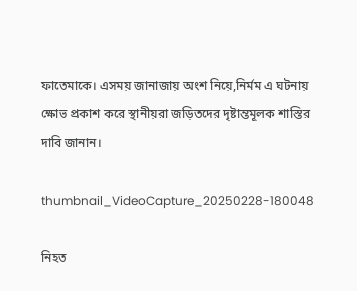ফাতেমাকে। এসময় জানাজায় অংশ নিয়ে,নির্মম এ ঘটনায় ক্ষোভ প্রকাশ করে স্থানীয়রা জড়িতদের দৃষ্টান্তমূলক শাস্তির দাবি জানান।

thumbnail_VideoCapture_20250228-180048

নিহত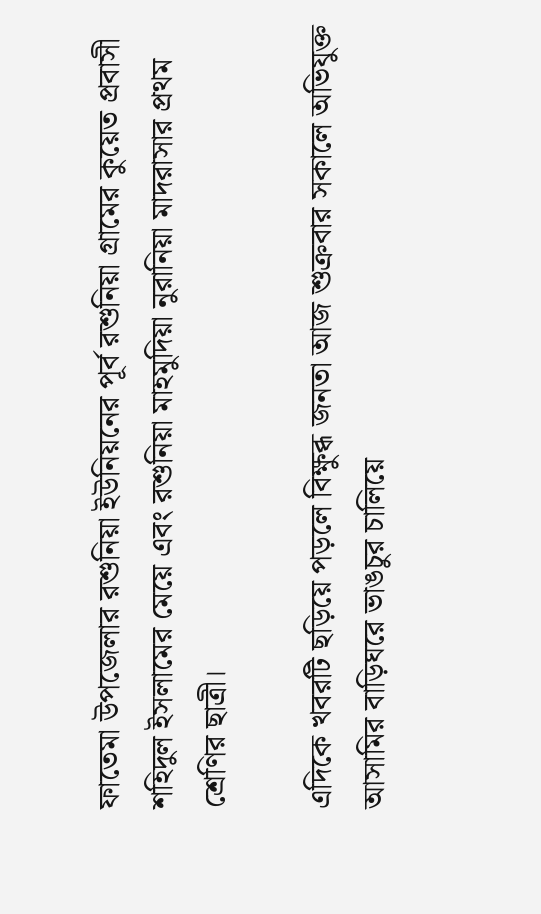ফাতেমা উপজেলার রশুনিয়া ইউনিয়নের পূর্ব রশুনিয়া গ্রামের কুয়েত প্রবাসী শহিদুল ইসলামের মেয়ে এবং রশুনিয়া মাহমুদিয়া নুরানিয়া মাদরাসার প্রথম শ্রেণির ছাত্রী।

এদিকে খবরটি ছড়িয়ে পড়লে বিক্ষুব্ধ জনতা আজ শুক্রবার সকালে অভিযুক্ত আসামির বাড়িঘরে ভাঙচুর চালিয়ে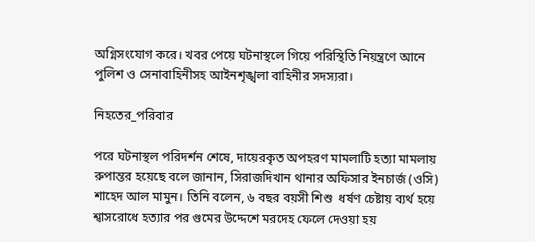অগ্নিসংযোগ করে। খবর পেয়ে ঘটনাস্থলে গিয়ে পরিস্থিতি নিয়ন্ত্রণে আনে পুলিশ ও সেনাবাহিনীসহ আইনশৃঙ্খলা বাহিনীর সদস্যরা।

নিহতের_পরিবার

পরে ঘটনাস্থল পরিদর্শন শেষে, দায়েরকৃত অপহরণ মামলাটি হত্যা মামলায় রুপান্তর হয়েছে বলে জানান, সিরাজদিখান থানার অফিসার ইনচার্জ (ওসি) শাহেদ আল মামুন। তিনি বলেন, ৬ বছর বয়সী শিশু  ধর্ষণ চেষ্টায় ব্যর্থ হয়ে শ্বাসরোধে হত্যার পর গুমের উদ্দেশে মরদেহ ফেলে দেওয়া হয়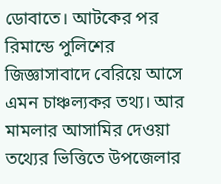ডোবাতে। আটকের পর রিমান্ডে পুলিশের জিজ্ঞাসাবাদে বেরিয়ে আসে এমন চাঞ্চল্যকর তথ্য। আর মামলার আসামির দেওয়া তথ্যের ভিত্তিতে উপজেলার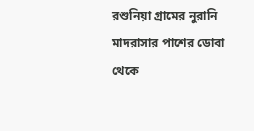রশুনিয়া গ্রামের নুরানি মাদরাসার পাশের ডোবা থেকে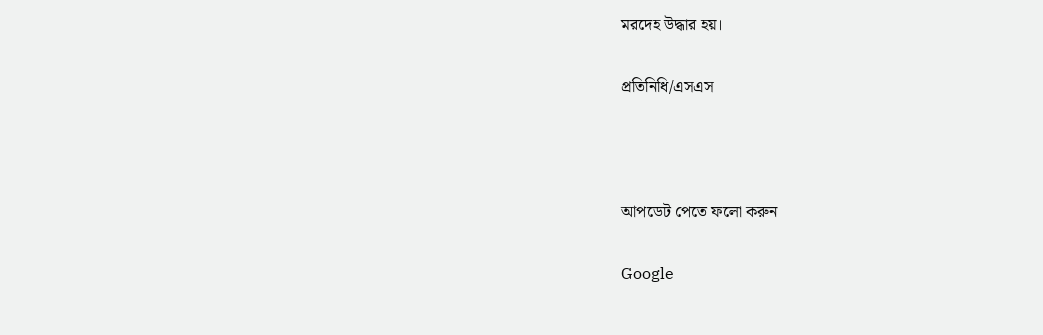মরদেহ উদ্ধার হয়।

প্রতিনিধি/এসএস



আপডেট পেতে ফলো করুন

Google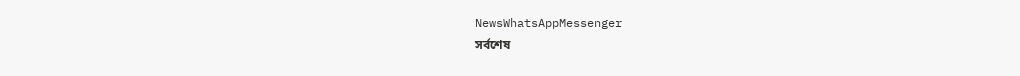NewsWhatsAppMessenger
সর্বশেষ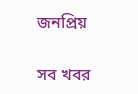জনপ্রিয়

সব খবর